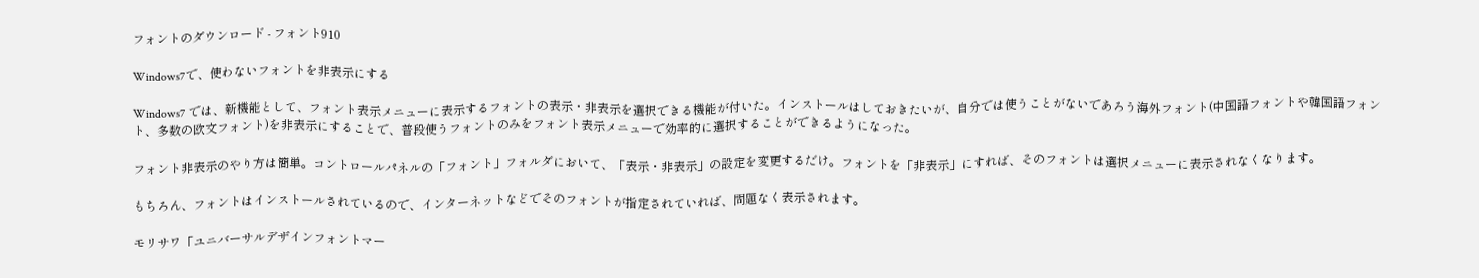フォントのダウンロード - フォント910

Windows7で、使わないフォントを非表示にする

Windows7 では、新機能として、フォント表示メニューに表示するフォントの表示・非表示を選択できる機能が付いた。インストールはしておきたいが、自分では使うことがないであろう海外フォント(中国語フォントや韓国語フォント、多数の欧文フォント)を非表示にすることで、普段使うフォントのみをフォント表示メニューで効率的に選択することができるようになった。

フォント非表示のやり方は簡単。コントロールパネルの「フォント」フォルダにおいて、「表示・非表示」の設定を変更するだけ。フォントを「非表示」にすれば、そのフォントは選択メニューに表示されなくなります。

もちろん、フォントはインストールされているので、インターネットなどでそのフォントが指定されていれば、問題なく表示されます。

モリサワ「ユニバーサルデザインフォントマー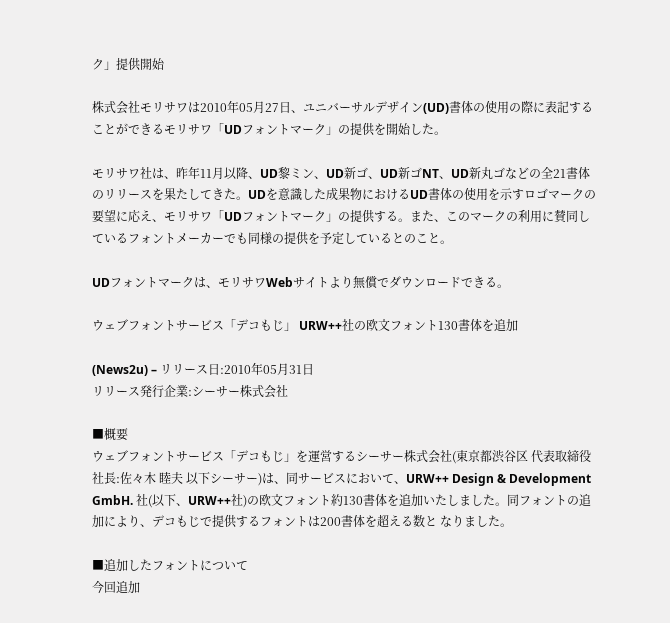ク」提供開始

株式会社モリサワは2010年05月27日、ユニバーサルデザイン(UD)書体の使用の際に表記することができるモリサワ「UDフォントマーク」の提供を開始した。

モリサワ社は、昨年11月以降、UD黎ミン、UD新ゴ、UD新ゴNT、UD新丸ゴなどの全21書体のリリースを果たしてきた。UDを意識した成果物におけるUD書体の使用を示すロゴマークの要望に応え、モリサワ「UDフォントマーク」の提供する。また、このマークの利用に賛同しているフォントメーカーでも同様の提供を予定しているとのこと。

UDフォントマークは、モリサワWebサイトより無償でダウンロードできる。

ウェブフォントサービス「デコもじ」 URW++社の欧文フォント130書体を追加

(News2u) – リリース日:2010年05月31日
リリース発行企業:シーサー株式会社

■概要
ウェブフォントサービス「デコもじ」を運営するシーサー株式会社(東京都渋谷区 代表取締役社長:佐々木 睦夫 以下シーサー)は、同サービスにおいて、URW++ Design & Development GmbH. 社(以下、URW++社)の欧文フォント約130書体を追加いたしました。同フォントの追加により、デコもじで提供するフォントは200書体を超える数と なりました。

■追加したフォントについて
今回追加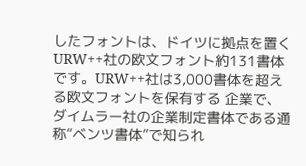したフォントは、ドイツに拠点を置くURW++社の欧文フォント約131書体です。URW++社は3,000書体を超える欧文フォントを保有する 企業で、ダイムラー社の企業制定書体である通称“ベンツ書体”で知られ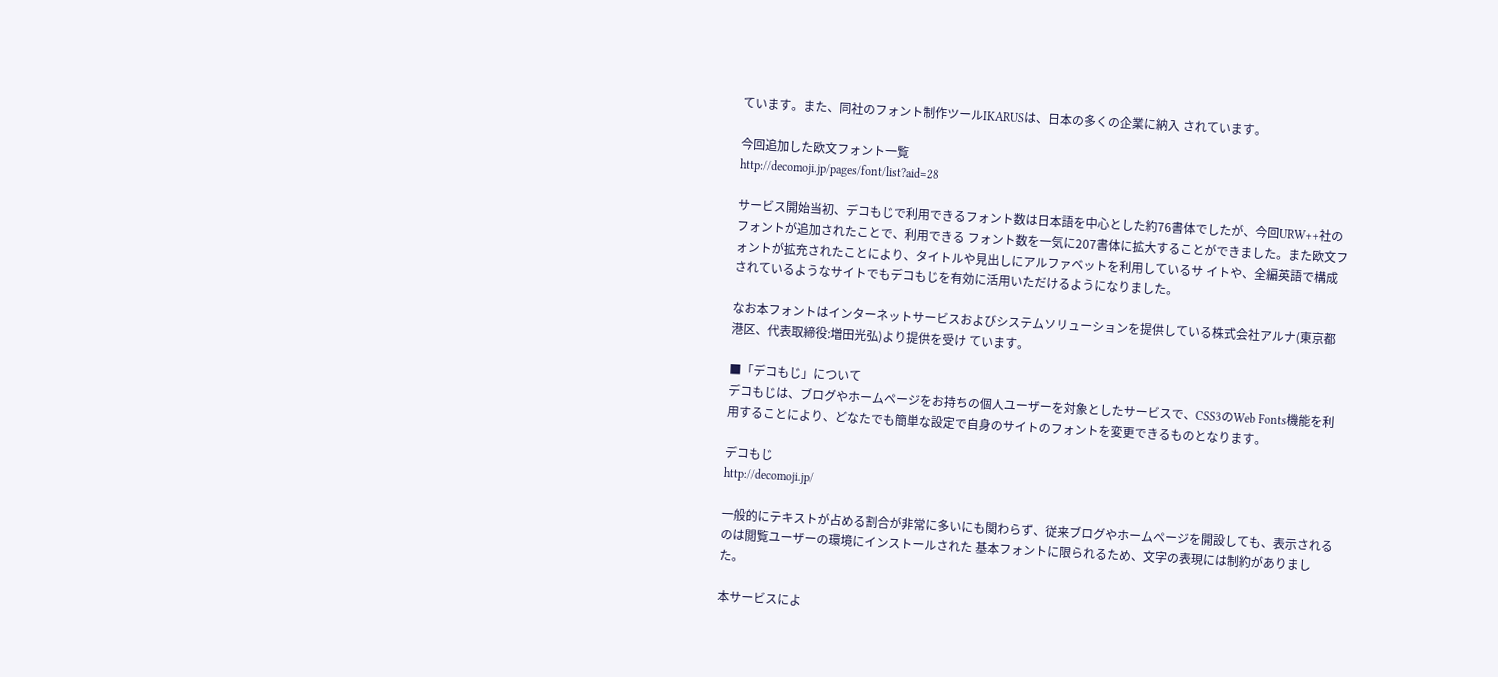ています。また、同社のフォント制作ツールIKARUSは、日本の多くの企業に納入 されています。

今回追加した欧文フォント一覧
http://decomoji.jp/pages/font/list?aid=28

サービス開始当初、デコもじで利用できるフォント数は日本語を中心とした約76書体でしたが、今回URW++社のフォントが追加されたことで、利用できる フォント数を一気に207書体に拡大することができました。また欧文フォントが拡充されたことにより、タイトルや見出しにアルファベットを利用しているサ イトや、全編英語で構成されているようなサイトでもデコもじを有効に活用いただけるようになりました。

なお本フォントはインターネットサービスおよびシステムソリューションを提供している株式会社アルナ(東京都港区、代表取締役:増田光弘)より提供を受け ています。

■「デコもじ」について
デコもじは、ブログやホームページをお持ちの個人ユーザーを対象としたサービスで、CSS3のWeb Fonts機能を利用することにより、どなたでも簡単な設定で自身のサイトのフォントを変更できるものとなります。

デコもじ
http://decomoji.jp/

一般的にテキストが占める割合が非常に多いにも関わらず、従来ブログやホームページを開設しても、表示されるのは閲覧ユーザーの環境にインストールされた 基本フォントに限られるため、文字の表現には制約がありました。

本サービスによ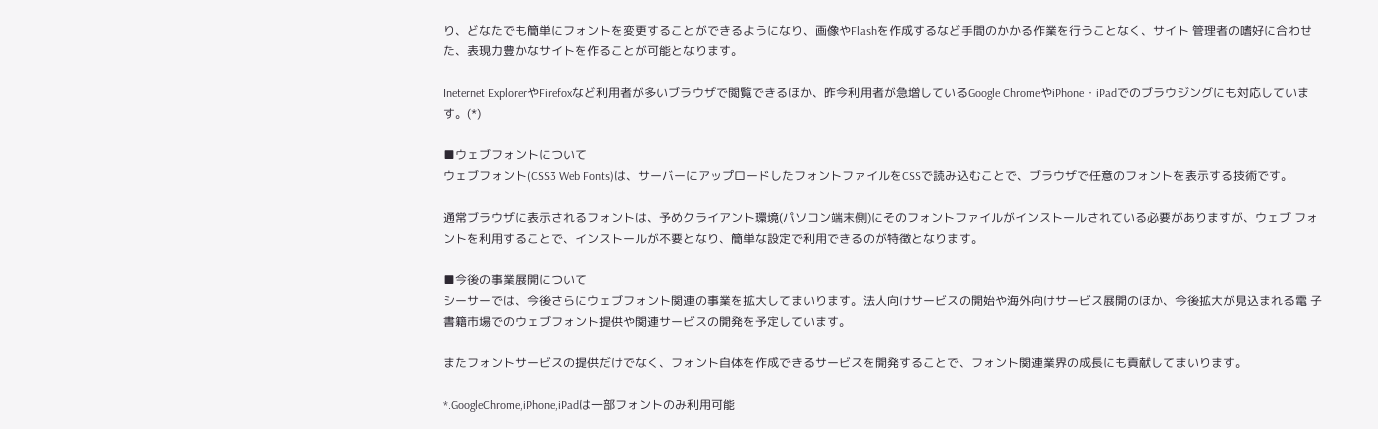り、どなたでも簡単にフォントを変更することができるようになり、画像やFlashを作成するなど手間のかかる作業を行うことなく、サイト 管理者の嗜好に合わせた、表現力豊かなサイトを作ることが可能となります。

Ineternet ExplorerやFirefoxなど利用者が多いブラウザで閲覧できるほか、昨今利用者が急増しているGoogle ChromeやiPhone・iPadでのブラウジングにも対応しています。(*)

■ウェブフォントについて
ウェブフォント(CSS3 Web Fonts)は、サーバーにアップロードしたフォントファイルをCSSで読み込むことで、ブラウザで任意のフォントを表示する技術です。

通常ブラウザに表示されるフォントは、予めクライアント環境(パソコン端末側)にそのフォントファイルがインストールされている必要がありますが、ウェブ フォントを利用することで、インストールが不要となり、簡単な設定で利用できるのが特徴となります。

■今後の事業展開について
シーサーでは、今後さらにウェブフォント関連の事業を拡大してまいります。法人向けサービスの開始や海外向けサービス展開のほか、今後拡大が見込まれる電 子書籍市場でのウェブフォント提供や関連サービスの開発を予定しています。

またフォントサービスの提供だけでなく、フォント自体を作成できるサービスを開発することで、フォント関連業界の成長にも貢献してまいります。

*.GoogleChrome,iPhone,iPadは一部フォントのみ利用可能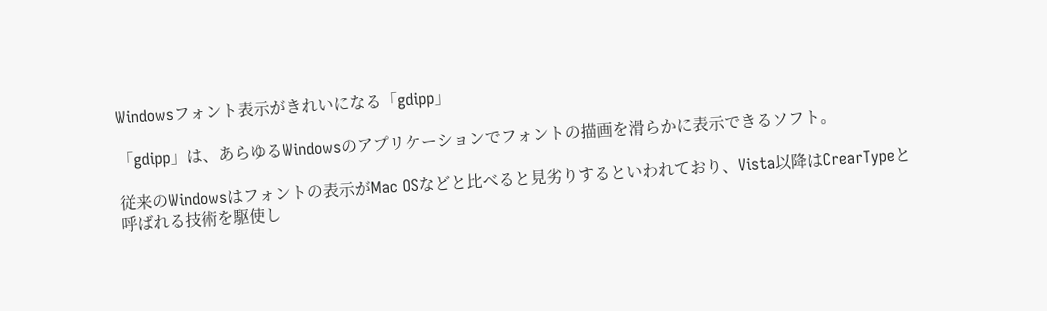Windowsフォント表示がきれいになる「gdipp」

「gdipp」は、あらゆるWindowsのアプリケーションでフォントの描画を滑らかに表示できるソフト。

従来のWindowsはフォントの表示がMac OSなどと比べると見劣りするといわれており、Vista以降はCrearTypeと呼ばれる技術を駆使し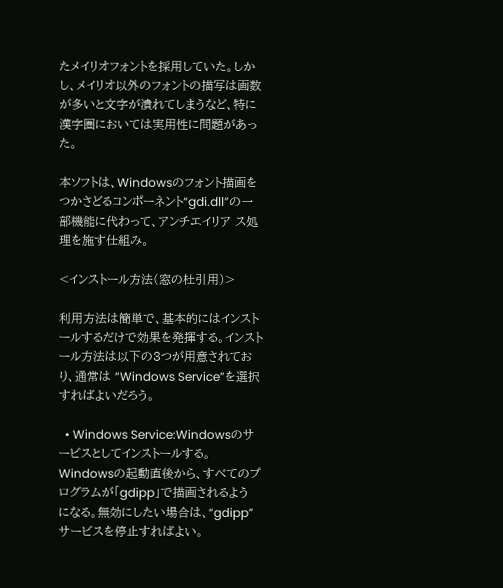たメイリオフォントを採用していた。しかし、メイリオ以外のフォントの描写は画数が多いと文字が潰れてしまうなど、特に漢字圏においては実用性に問題があった。

本ソフトは、Windowsのフォント描画をつかさどるコンポーネント“gdi.dll”の一部機能に代わって、アンチエイリア ス処理を施す仕組み。

<インストール方法(窓の杜引用)>

利用方法は簡単で、基本的にはインストールするだけで効果を発揮する。インストール方法は以下の3つが用意されており、通常は “Windows Service”を選択すればよいだろう。

  • Windows Service:Windowsのサービスとしてインストールする。Windowsの起動直後から、すべてのプログラムが「gdipp」で描画されるよう になる。無効にしたい場合は、“gdipp”サービスを停止すればよい。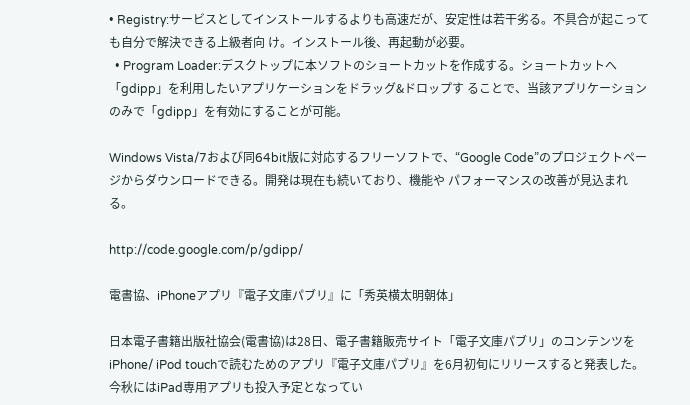• Registry:サービスとしてインストールするよりも高速だが、安定性は若干劣る。不具合が起こっても自分で解決できる上級者向 け。インストール後、再起動が必要。
  • Program Loader:デスクトップに本ソフトのショートカットを作成する。ショートカットへ「gdipp」を利用したいアプリケーションをドラッグ&ドロップす ることで、当該アプリケーションのみで「gdipp」を有効にすることが可能。

Windows Vista/7および同64bit版に対応するフリーソフトで、“Google Code”のプロジェクトページからダウンロードできる。開発は現在も続いており、機能や パフォーマンスの改善が見込まれる。

http://code.google.com/p/gdipp/

電書協、iPhoneアプリ『電子文庫パブリ』に「秀英横太明朝体」

日本電子書籍出版社協会(電書協)は28日、電子書籍販売サイト「電子文庫パブリ」のコンテンツをiPhone/ iPod touchで読むためのアプリ『電子文庫パブリ』を6月初旬にリリースすると発表した。今秋にはiPad専用アプリも投入予定となってい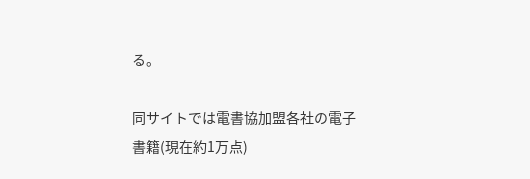る。

同サイトでは電書協加盟各社の電子書籍(現在約1万点)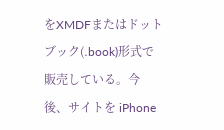をXMDFまたはドットブック(.book)形式で販売している。今後、サイトを iPhone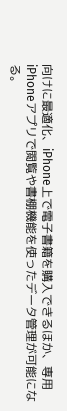向けに最適化、iPhone上で電子書籍を購入できるほか、専用iPhoneアプリで閲覧や書棚機能を使ったデータ管理が可能になる。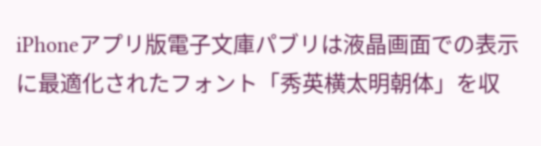iPhoneアプリ版電子文庫パブリは液晶画面での表示に最適化されたフォント「秀英横太明朝体」を収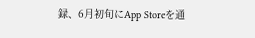録、6月初旬にApp Storeを通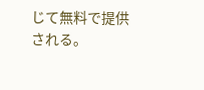じて無料で提供される。